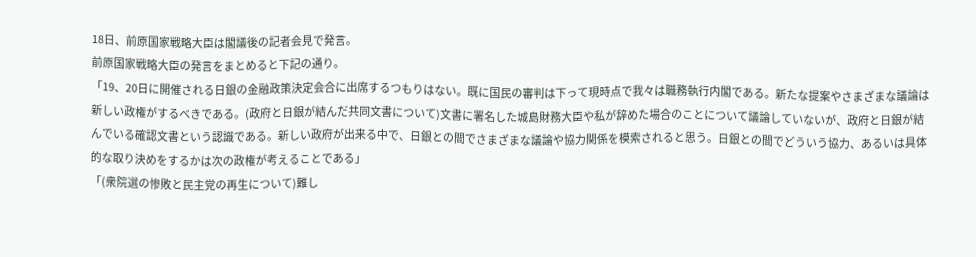18日、前原国家戦略大臣は閣議後の記者会見で発言。
前原国家戦略大臣の発言をまとめると下記の通り。
「19、20日に開催される日銀の金融政策決定会合に出席するつもりはない。既に国民の審判は下って現時点で我々は職務執行内閣である。新たな提案やさまざまな議論は新しい政権がするべきである。(政府と日銀が結んだ共同文書について)文書に署名した城島財務大臣や私が辞めた場合のことについて議論していないが、政府と日銀が結んでいる確認文書という認識である。新しい政府が出来る中で、日銀との間でさまざまな議論や協力関係を模索されると思う。日銀との間でどういう協力、あるいは具体的な取り決めをするかは次の政権が考えることである」
「(衆院選の惨敗と民主党の再生について)難し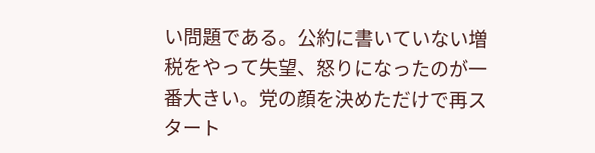い問題である。公約に書いていない増税をやって失望、怒りになったのが一番大きい。党の顔を決めただけで再スタート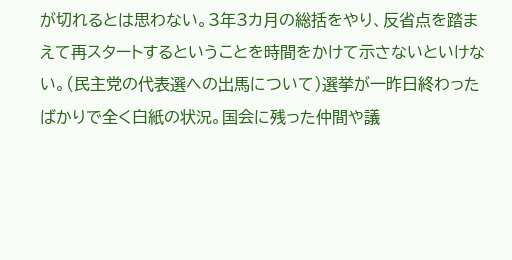が切れるとは思わない。3年3カ月の総括をやり、反省点を踏まえて再スタートするということを時間をかけて示さないといけない。(民主党の代表選への出馬について)選挙が一昨日終わったばかりで全く白紙の状況。国会に残った仲間や議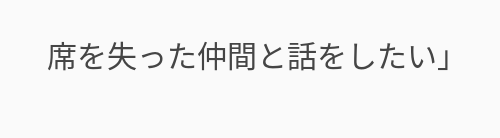席を失った仲間と話をしたい」